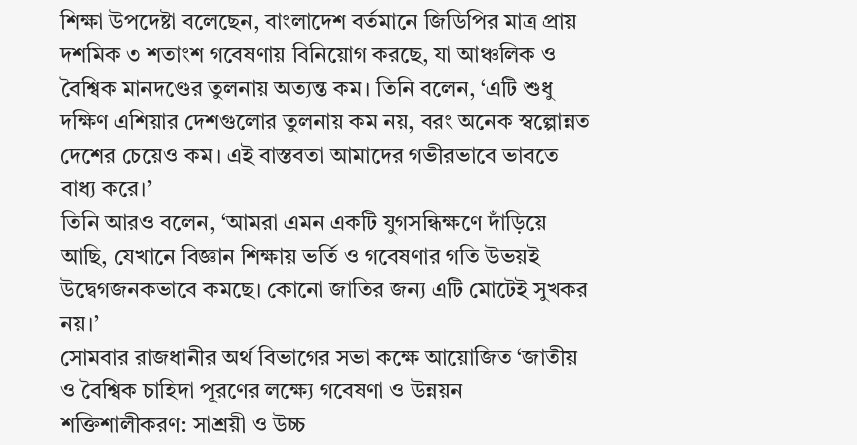শিক্ষা উপদেষ্টা বলেছেন, বাংলাদেশ বর্তমানে জিডিপির মাত্র প্রায় দশমিক ৩ শতাংশ গবেষণায় বিনিয়োগ করছে, যা আঞ্চলিক ও বৈশ্বিক মানদণ্ডের তুলনায় অত্যন্ত কম। তিনি বলেন, ‘এটি শুধু দক্ষিণ এশিয়ার দেশগুলোর তুলনায় কম নয়, বরং অনেক স্বল্পোন্নত দেশের চেয়েও কম। এই বাস্তবতা আমাদের গভীরভাবে ভাবতে বাধ্য করে।’
তিনি আরও বলেন, ‘আমরা এমন একটি যুগসন্ধিক্ষণে দাঁড়িয়ে আছি, যেখানে বিজ্ঞান শিক্ষায় ভর্তি ও গবেষণার গতি উভয়ই উদ্বেগজনকভাবে কমছে। কোনো জাতির জন্য এটি মোটেই সুখকর নয়।’
সোমবার রাজধানীর অর্থ বিভাগের সভা কক্ষে আয়োজিত ‘জাতীয় ও বৈশ্বিক চাহিদা পূরণের লক্ষ্যে গবেষণা ও উন্নয়ন শক্তিশালীকরণ: সাশ্রয়ী ও উচ্চ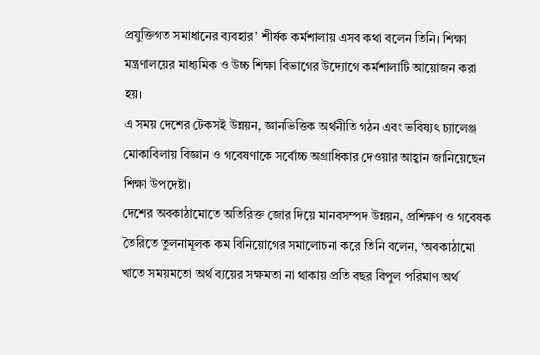প্রযুক্তিগত সমাধানের ব্যবহার’ শীর্ষক কর্মশালায় এসব কথা বলেন তিনি। শিক্ষা মন্ত্রণালয়ের মাধ্যমিক ও উচ্চ শিক্ষা বিভাগের উদ্যোগে কর্মশালাটি আয়োজন করা হয়।
এ সময় দেশের টেকসই উন্নয়ন, জ্ঞানভিত্তিক অর্থনীতি গঠন এবং ভবিষ্যৎ চ্যালেঞ্জ মোকাবিলায় বিজ্ঞান ও গবেষণাকে সর্বোচ্চ অগ্রাধিকার দেওয়ার আহ্বান জানিয়েছেন শিক্ষা উপদেষ্টা।
দেশের অবকাঠামোতে অতিরিক্ত জোর দিয়ে মানবসম্পদ উন্নয়ন, প্রশিক্ষণ ও গবেষক তৈরিতে তুলনামূলক কম বিনিয়োগের সমালোচনা করে তিনি বলেন, ‘অবকাঠামো খাতে সময়মতো অর্থ ব্যয়ের সক্ষমতা না থাকায় প্রতি বছর বিপুল পরিমাণ অর্থ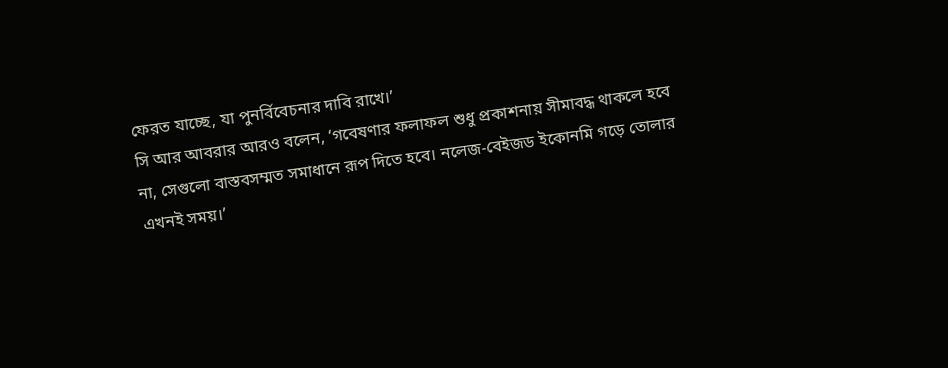ফেরত যাচ্ছে, যা পুনর্বিবেচনার দাবি রাখে।’
সি আর আবরার আরও বলেন, ‘গবেষণার ফলাফল শুধু প্রকাশনায় সীমাবদ্ধ থাকলে হবে না, সেগুলো বাস্তবসম্মত সমাধানে রূপ দিতে হবে। নলেজ-বেইজড ইকোনমি গড়ে তোলার এখনই সময়।’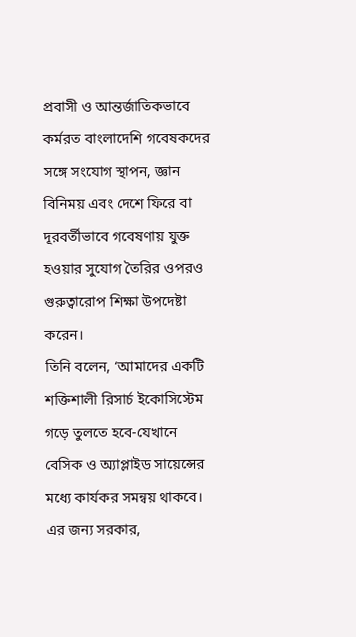প্রবাসী ও আন্তর্জাতিকভাবে কর্মরত বাংলাদেশি গবেষকদের সঙ্গে সংযোগ স্থাপন, জ্ঞান বিনিময় এবং দেশে ফিরে বা দূরবর্তীভাবে গবেষণায় যুক্ত হওয়ার সুযোগ তৈরির ওপরও গুরুত্বারোপ শিক্ষা উপদেষ্টা করেন।
তিনি বলেন, ‘আমাদের একটি শক্তিশালী রিসার্চ ইকোসিস্টেম গড়ে তুলতে হবে-যেখানে বেসিক ও অ্যাপ্লাইড সায়েন্সের মধ্যে কার্যকর সমন্বয় থাকবে। এর জন্য সরকার,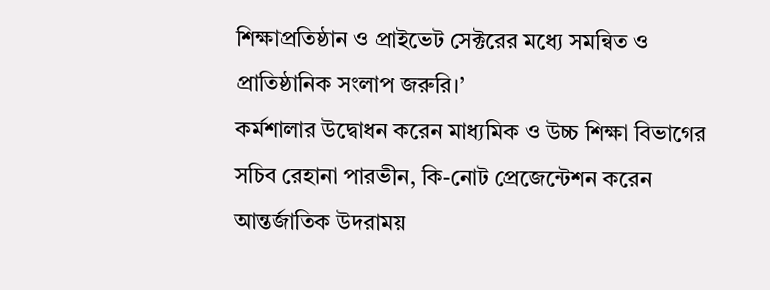শিক্ষাপ্রতিষ্ঠান ও প্রাইভেট সেক্টরের মধ্যে সমন্বিত ও প্রাতিষ্ঠানিক সংলাপ জরুরি।’
কর্মশালার উদ্বোধন করেন মাধ্যমিক ও উচ্চ শিক্ষা বিভাগের সচিব রেহানা পারভীন, কি-নোট প্রেজেন্টেশন করেন আন্তর্জাতিক উদরাময়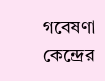গবেষণা কেন্দ্রের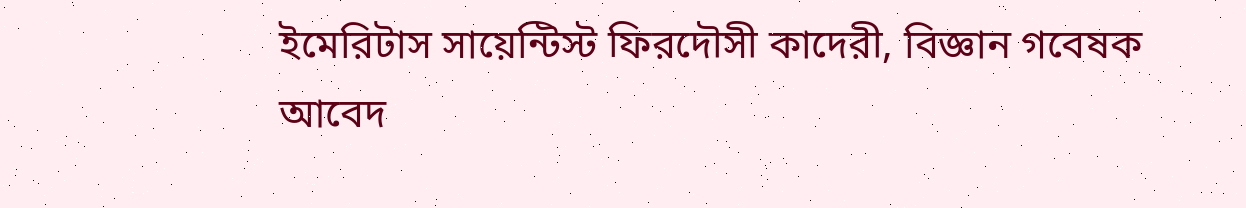ইমেরিটাস সায়েন্টিস্ট ফিরদৌসী কাদেরী, বিজ্ঞান গবেষক আবেদ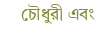চৌধুরী এবং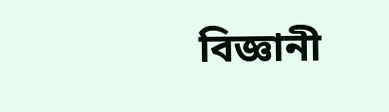বিজ্ঞানী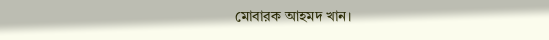মোবারক আহমদ খান।